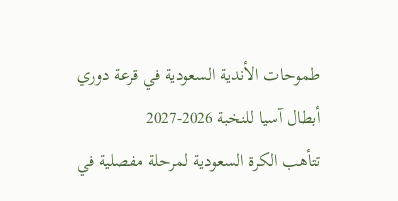طموحات الأندية السعودية في قرعة دوري أبطال آسيا للنخبة 2026-2027
تتأهب الكرة السعودية لمرحلة مفصلية في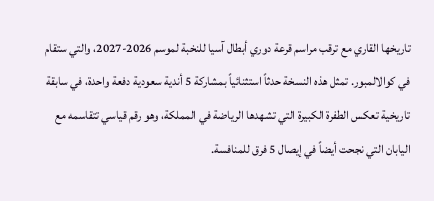تاريخها القاري مع ترقب مراسم قرعة دوري أبطال آسيا للنخبة لموسم 2026-2027، والتي ستقام في كوالالمبور. تمثل هذه النسخة حدثاً استثنائياً بمشاركة 5 أندية سعودية دفعة واحدة، في سابقة تاريخية تعكس الطفرة الكبيرة التي تشهدها الرياضة في المملكة، وهو رقم قياسي تتقاسمه مع اليابان التي نجحت أيضاً في إيصال 5 فرق للمنافسة.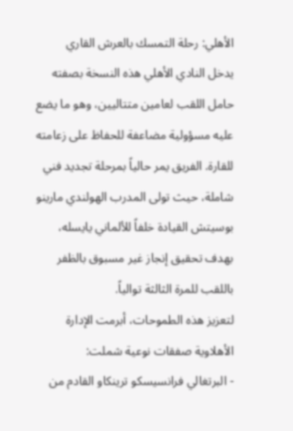الأهلي: رحلة التمسك بالعرش القاري
يدخل النادي الأهلي هذه النسخة بصفته حامل اللقب لعامين متتاليين، وهو ما يضع عليه مسؤولية مضاعفة للحفاظ على زعامته للقارة. الفريق يمر حالياً بمرحلة تجديد فني شاملة، حيث تولى المدرب الهولندي مارينو بوسيتش القيادة خلفاً للألماني يايسله، بهدف تحقيق إنجاز غير مسبوق بالظفر باللقب للمرة الثالثة توالياً.
لتعزيز هذه الطموحات، أبرمت الإدارة الأهلاوية صفقات نوعية شملت:
- البرتغالي فرانسيسكو ترينكاو القادم من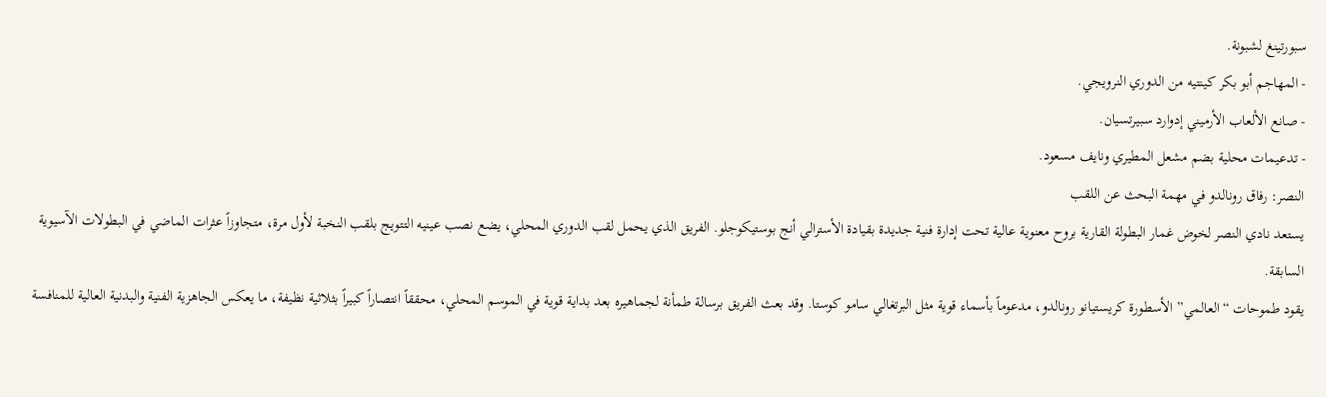سبورتينغ لشبونة.
- المهاجم أبو بكر كينتيه من الدوري النرويجي.
- صانع الألعاب الأرميني إدوارد سبيرتسيان.
- تدعيمات محلية بضم مشعل المطيري ونايف مسعود.
النصر: رفاق رونالدو في مهمة البحث عن اللقب
يستعد نادي النصر لخوض غمار البطولة القارية بروح معنوية عالية تحت إدارة فنية جديدة بقيادة الأسترالي أنج بوستيكوجلو. الفريق الذي يحمل لقب الدوري المحلي، يضع نصب عينيه التتويج بلقب النخبة لأول مرة، متجاوزاً عثرات الماضي في البطولات الآسيوية السابقة.
يقود طموحات “العالمي” الأسطورة كريستيانو رونالدو، مدعوماً بأسماء قوية مثل البرتغالي سامو كوستا. وقد بعث الفريق برسالة طمأنة لجماهيره بعد بداية قوية في الموسم المحلي، محققاً انتصاراً كبيراً بثلاثية نظيفة، ما يعكس الجاهزية الفنية والبدنية العالية للمنافسة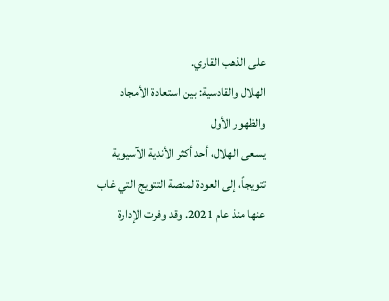على الذهب القاري.
الهلال والقادسية: بين استعادة الأمجاد والظهور الأول
يسعى الهلال، أحد أكثر الأندية الآسيوية تتويجاً، إلى العودة لمنصة التتويج التي غاب عنها منذ عام 2021. وقد وفرت الإدارة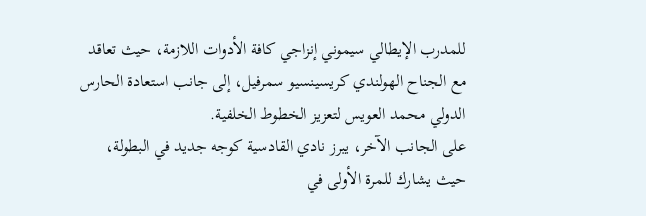للمدرب الإيطالي سيموني إنزاجي كافة الأدوات اللازمة، حيث تعاقد مع الجناح الهولندي كريسينسيو سمرفيل، إلى جانب استعادة الحارس الدولي محمد العويس لتعزيز الخطوط الخلفية.
على الجانب الآخر، يبرز نادي القادسية كوجه جديد في البطولة، حيث يشارك للمرة الأولى في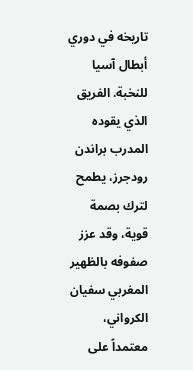تاريخه في دوري أبطال آسيا للنخبة. الفريق الذي يقوده المدرب براندن رودجرز، يطمح لترك بصمة قوية، وقد عزز صفوفه بالظهير المغربي سفيان الكرواني، معتمداً على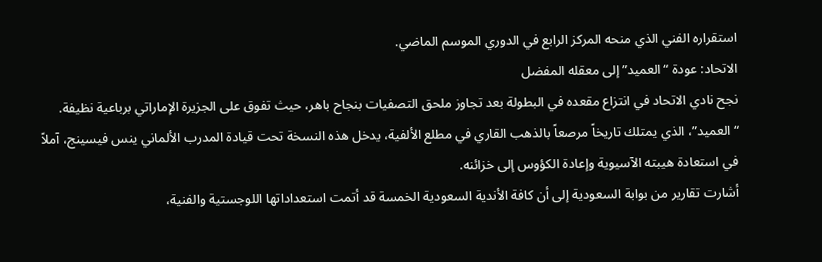استقراره الفني الذي منحه المركز الرابع في الدوري الموسم الماضي.
الاتحاد: عودة “العميد” إلى معقله المفضل
نجح نادي الاتحاد في انتزاع مقعده في البطولة بعد تجاوز ملحق التصفيات بنجاح باهر، حيث تفوق على الجزيرة الإماراتي برباعية نظيفة. “العميد”، الذي يمتلك تاريخاً مرصعاً بالذهب القاري في مطلع الألفية، يدخل هذه النسخة تحت قيادة المدرب الألماني ينس فيسينج، آملاً في استعادة هيبته الآسيوية وإعادة الكؤوس إلى خزائنه.
أشارت تقارير من بوابة السعودية إلى أن كافة الأندية السعودية الخمسة قد أتمت استعداداتها اللوجستية والفنية،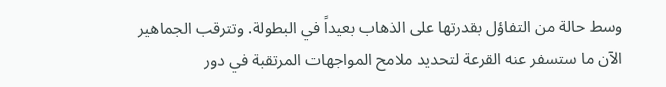وسط حالة من التفاؤل بقدرتها على الذهاب بعيداً في البطولة. وتترقب الجماهير الآن ما ستسفر عنه القرعة لتحديد ملامح المواجهات المرتقبة في دور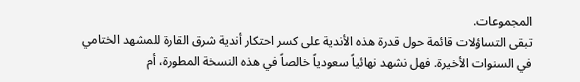المجموعات.
تبقى التساؤلات قائمة حول قدرة هذه الأندية على كسر احتكار أندية شرق القارة للمشهد الختامي في السنوات الأخيرة. فهل نشهد نهائياً سعودياً خالصاً في هذه النسخة المطورة، أم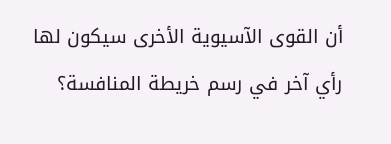أن القوى الآسيوية الأخرى سيكون لها رأي آخر في رسم خريطة المنافسة؟